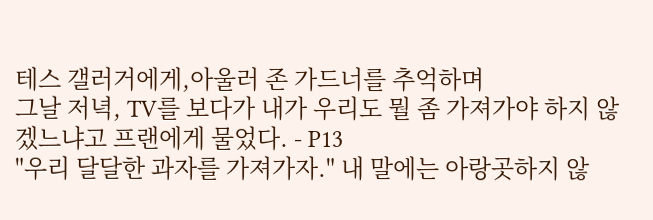테스 갤러거에게,아울러 존 가드너를 추억하며
그날 저녁, TV를 보다가 내가 우리도 뭘 좀 가져가야 하지 않겠느냐고 프랜에게 물었다. - P13
"우리 달달한 과자를 가져가자." 내 말에는 아랑곳하지 않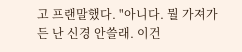고 프랜말했다. "아니다. 뭘 가져가든 난 신경 안쓸래. 이건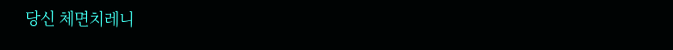당신 체면치레니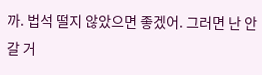까. 법석 떨지 않았으면 좋겠어. 그러면 난 안 갈 거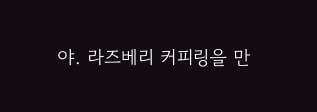야. 라즈베리 커피링을 만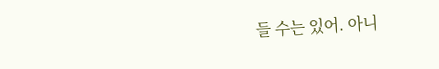들 수는 있어. 아니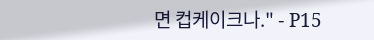면 컵케이크나." - P15